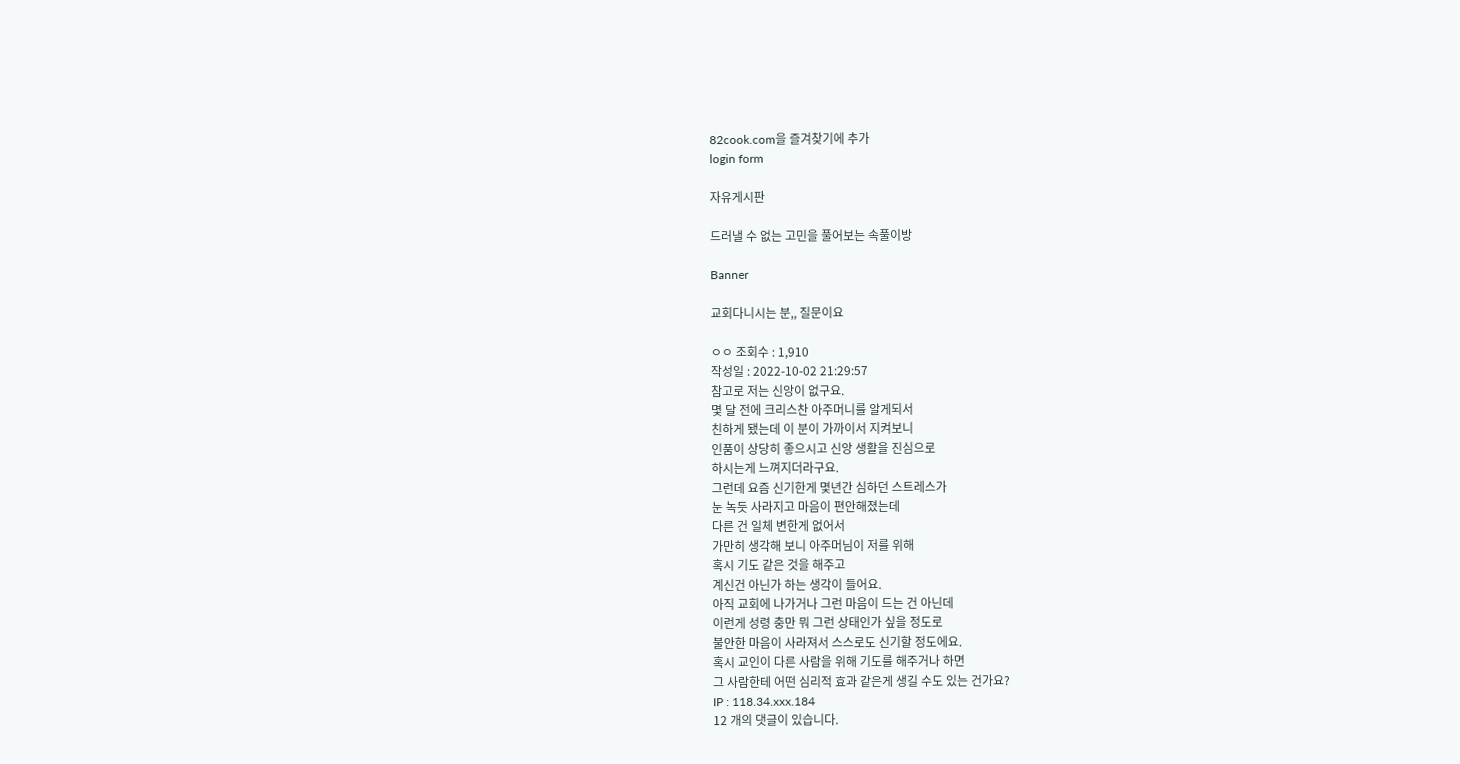82cook.com을 즐겨찾기에 추가
login form

자유게시판

드러낼 수 없는 고민을 풀어보는 속풀이방

Banner

교회다니시는 분,, 질문이요

ㅇㅇ 조회수 : 1,910
작성일 : 2022-10-02 21:29:57
참고로 저는 신앙이 없구요.
몇 달 전에 크리스찬 아주머니를 알게되서
친하게 됐는데 이 분이 가까이서 지켜보니
인품이 상당히 좋으시고 신앙 생활을 진심으로
하시는게 느껴지더라구요.
그런데 요즘 신기한게 몇년간 심하던 스트레스가
눈 녹듯 사라지고 마음이 편안해졌는데
다른 건 일체 변한게 없어서
가만히 생각해 보니 아주머님이 저를 위해
혹시 기도 같은 것을 해주고
계신건 아닌가 하는 생각이 들어요.
아직 교회에 나가거나 그런 마음이 드는 건 아닌데
이런게 성령 충만 뭐 그런 상태인가 싶을 정도로
불안한 마음이 사라져서 스스로도 신기할 정도에요.
혹시 교인이 다른 사람을 위해 기도를 해주거나 하면
그 사람한테 어떤 심리적 효과 같은게 생길 수도 있는 건가요?
IP : 118.34.xxx.184
12 개의 댓글이 있습니다.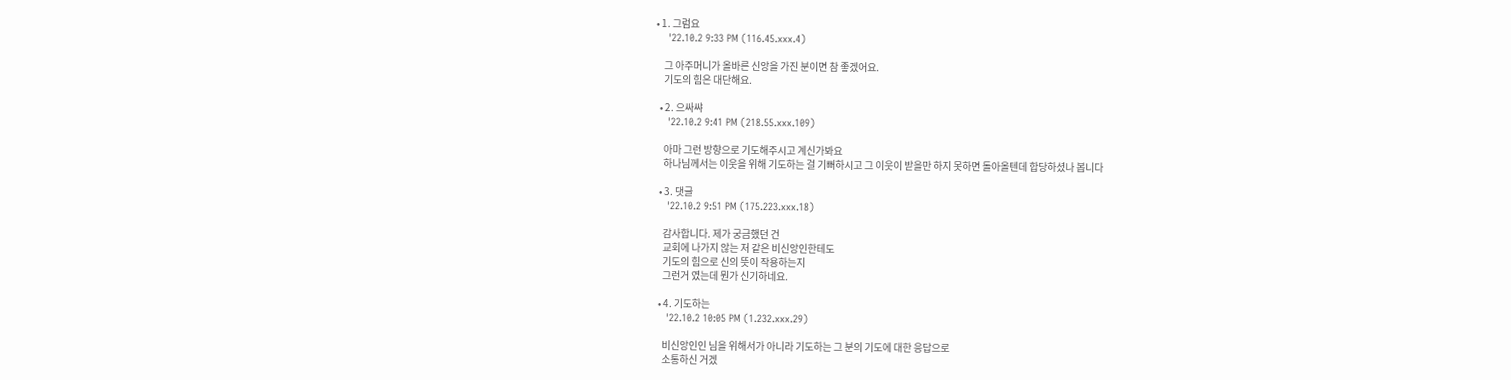• 1. 그럼요
    '22.10.2 9:33 PM (116.45.xxx.4)

    그 아주머니가 올바른 신앙을 가진 분이면 참 좋겠어요.
    기도의 힘은 대단해요.

  • 2. 으싸쌰
    '22.10.2 9:41 PM (218.55.xxx.109)

    아마 그런 방향으로 기도해주시고 계신가봐요
    하나님께서는 이웃을 위해 기도하는 걸 기뻐하시고 그 이웃이 받을만 하지 못하면 돌아올텐데 합당하셨나 봅니다

  • 3. 댓글
    '22.10.2 9:51 PM (175.223.xxx.18)

    감사합니다. 제가 궁금했던 건
    교회에 나가지 않는 저 같은 비신앙인한테도
    기도의 힘으로 신의 뜻이 작용하는지
    그런거 였는데 뭔가 신기하네요.

  • 4. 기도하는
    '22.10.2 10:05 PM (1.232.xxx.29)

    비신앙인인 님을 위해서가 아니라 기도하는 그 분의 기도에 대한 응답으로
    소통하신 거겠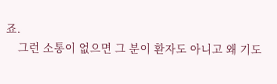죠.
    그런 소통이 없으면 그 분이 환자도 아니고 왜 기도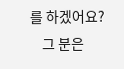를 하겠어요?
    그 분은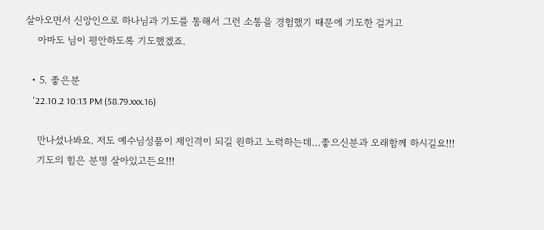살아오면서 신앙인으로 하나님과 기도를 통해서 그런 소통을 경험했기 때문에 기도한 걸거고
    아마도 님이 평안하도록 기도했겠죠.

  • 5. 좋은분
    '22.10.2 10:13 PM (58.79.xxx.16)

    만나셨나봐요. 저도 예수님성품이 제인격이 되길 원하고 노력하는데…좋으신분과 오래함께 하시길요!!!
    기도의 힘은 분명 살아있고든요!!!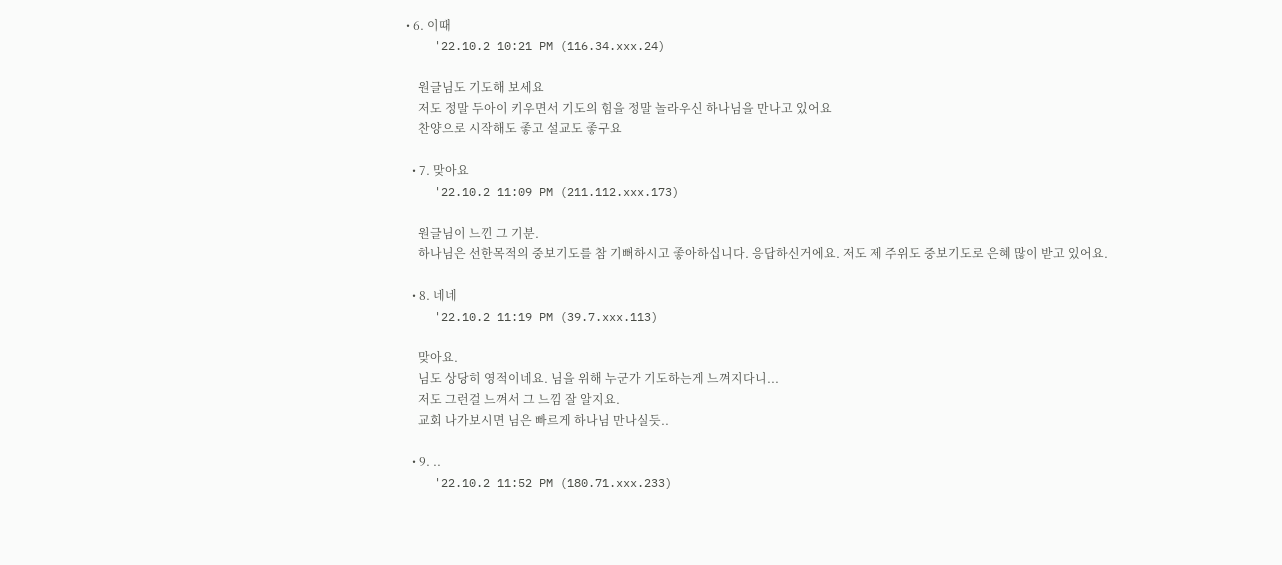• 6. 이때
    '22.10.2 10:21 PM (116.34.xxx.24)

    원글님도 기도해 보세요
    저도 정말 두아이 키우면서 기도의 힘을 정말 놀라우신 하나님을 만나고 있어요
    찬양으로 시작해도 좋고 설교도 좋구요

  • 7. 맞아요
    '22.10.2 11:09 PM (211.112.xxx.173)

    원글님이 느낀 그 기분.
    하나님은 선한목적의 중보기도를 참 기뻐하시고 좋아하십니다. 응답하신거에요. 저도 제 주위도 중보기도로 은혜 많이 받고 있어요.

  • 8. 네네
    '22.10.2 11:19 PM (39.7.xxx.113)

    맞아요.
    님도 상당히 영적이네요. 님을 위해 누군가 기도하는게 느껴지다니...
    저도 그런걸 느껴서 그 느낌 잘 알지요.
    교회 나가보시면 님은 빠르게 하나님 만나실듯..

  • 9. ..
    '22.10.2 11:52 PM (180.71.xxx.233)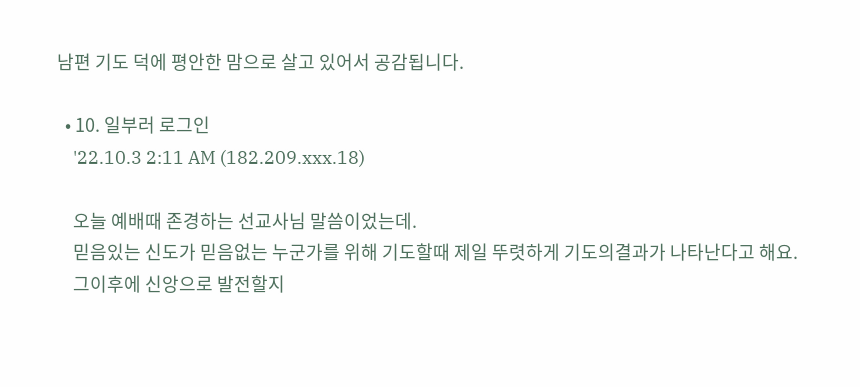남편 기도 덕에 평안한 맘으로 살고 있어서 공감됩니다.

  • 10. 일부러 로그인
    '22.10.3 2:11 AM (182.209.xxx.18)

    오늘 예배때 존경하는 선교사님 말씀이었는데.
    믿음있는 신도가 믿음없는 누군가를 위해 기도할때 제일 뚜렷하게 기도의결과가 나타난다고 해요.
    그이후에 신앙으로 발전할지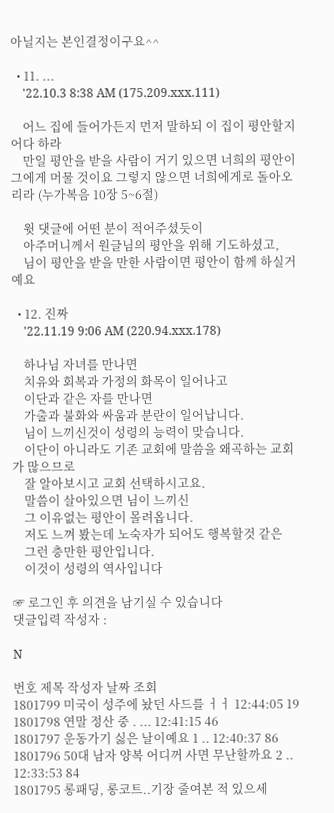아닐지는 본인결정이구요^^

  • 11. ...
    '22.10.3 8:38 AM (175.209.xxx.111)

    어느 집에 들어가든지 먼저 말하되 이 집이 평안할지어다 하라
    만일 평안을 받을 사람이 거기 있으면 너희의 평안이 그에게 머물 것이요 그렇지 않으면 너희에게로 돌아오리라 (누가복음 10장 5~6절)

    윗 댓글에 어떤 분이 적어주셨듯이
    아주머니께서 원글님의 평안을 위해 기도하셨고,
    님이 평안을 받을 만한 사람이면 평안이 함께 하실거예요

  • 12. 진짜
    '22.11.19 9:06 AM (220.94.xxx.178)

    하나님 자녀를 만나면
    치유와 회복과 가정의 화목이 일어나고
    이단과 같은 자를 만나면
    가출과 불화와 싸움과 분란이 일어납니다.
    님이 느끼신것이 성령의 능력이 맞습니다.
    이단이 아니라도 기존 교회에 말씀을 왜곡하는 교회가 많으므로
    잘 알아보시고 교회 선택하시고요.
    말씀이 살아있으면 님이 느끼신
    그 이유없는 평안이 몰려옵니다.
    저도 느껴 봤는데 노숙자가 되어도 행복할것 같은
    그런 충만한 평안입니다.
    이것이 성령의 역사입니다

☞ 로그인 후 의견을 남기실 수 있습니다
댓글입력 작성자 :

N

번호 제목 작성자 날짜 조회
1801799 미국이 성주에 놨던 사드를 ㅓㅓ 12:44:05 19
1801798 연말 정산 중 . ... 12:41:15 46
1801797 운동가기 싫은 날이예요 1 .. 12:40:37 86
1801796 50대 남자 양복 어디꺼 사면 무난할까요 2 .. 12:33:53 84
1801795 롱패딩, 롱코트..기장 줄여본 적 있으세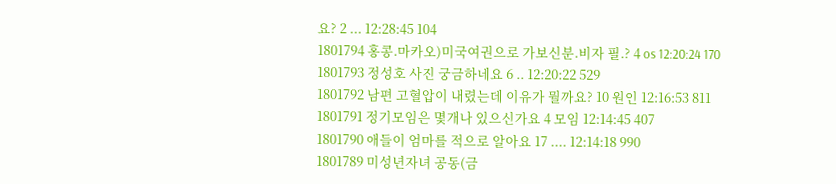요? 2 ... 12:28:45 104
1801794 홍콩.마카오)미국여권으로 가보신분.비자 필.? 4 os 12:20:24 170
1801793 정성호 사진 궁금하네요 6 .. 12:20:22 529
1801792 남편 고혈압이 내렸는데 이유가 뭘까요? 10 원인 12:16:53 811
1801791 정기모임은 몇개나 있으신가요 4 모임 12:14:45 407
1801790 애들이 엄마를 적으로 알아요 17 .... 12:14:18 990
1801789 미성년자녀 공동(금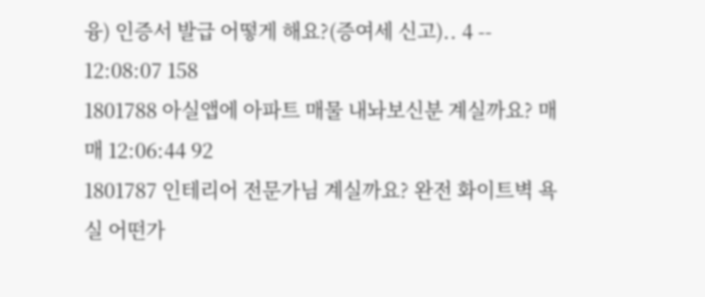융) 인증서 발급 어떻게 해요?(증여세 신고).. 4 -- 12:08:07 158
1801788 아실앱에 아파트 매물 내놔보신분 계실까요? 매매 12:06:44 92
1801787 인테리어 전문가님 계실까요? 완전 화이트벽 욕실 어떤가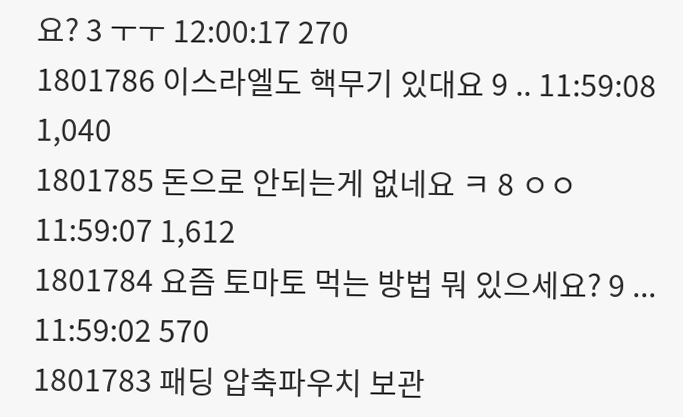요? 3 ㅜㅜ 12:00:17 270
1801786 이스라엘도 핵무기 있대요 9 .. 11:59:08 1,040
1801785 돈으로 안되는게 없네요 ㅋ 8 ㅇㅇ 11:59:07 1,612
1801784 요즘 토마토 먹는 방법 뭐 있으세요? 9 ... 11:59:02 570
1801783 패딩 압축파우치 보관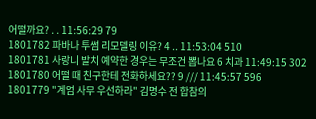어떨까요? . . 11:56:29 79
1801782 파바나 투썸 리모델링 이유? 4 .. 11:53:04 510
1801781 사랑니 발치 예약한 경우는 무조건 뽑나요 6 치과 11:49:15 302
1801780 어떨 때 친구한테 전화하세요?? 9 /// 11:45:57 596
1801779 "계엄 사무 우선하라" 김명수 전 합참의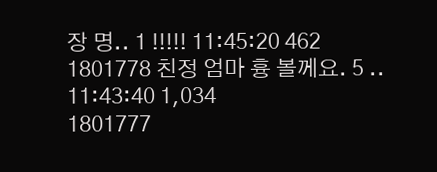장 명.. 1 !!!!! 11:45:20 462
1801778 친정 엄마 흉 볼께요. 5 .. 11:43:40 1,034
1801777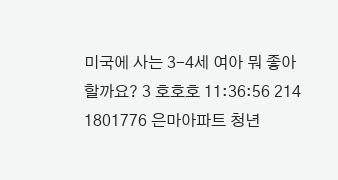미국에 사는 3-4세 여아 뭐 좋아할까요? 3 호호호 11:36:56 214
1801776 은마아파트 청년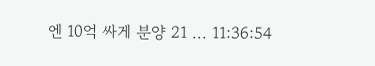엔 10억 싸게 분양 21 ... 11:36:54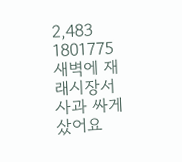2,483
1801775 새벽에 재래시장서 사과 싸게 샀어요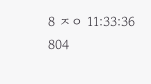8 ㅈㅇ 11:33:36 804